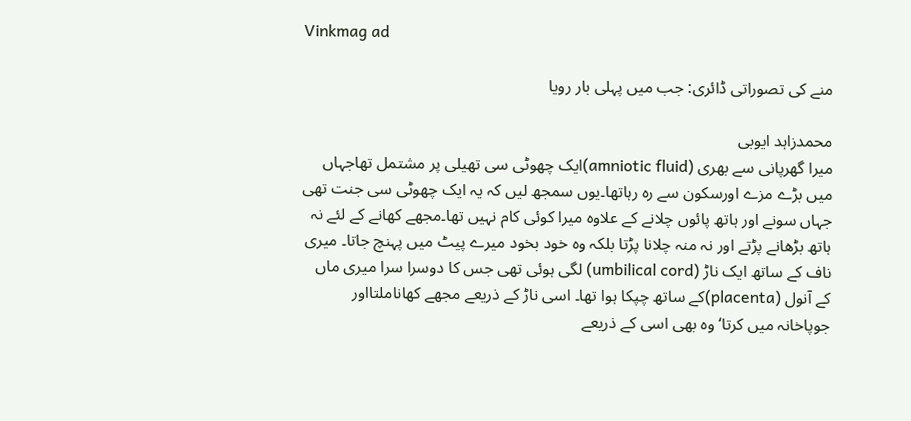Vinkmag ad

منے کی تصوراتی ڈائری: جب میں پہلی بار رویا

محمدزاہد ایوبی
میرا گھرپانی سے بھری (amniotic fluid)ایک چھوٹی سی تھیلی پر مشتمل تھاجہاں میں بڑے مزے اورسکون سے رہ رہاتھا۔یوں سمجھ لیں کہ یہ ایک چھوٹی سی جنت تھی جہاں سونے اور ہاتھ پائوں چلانے کے علاوہ میرا کوئی کام نہیں تھا۔مجھے کھانے کے لئے نہ ہاتھ بڑھانے پڑتے اور نہ منہ چلانا پڑتا بلکہ وہ خود بخود میرے پیٹ میں پہنچ جاتا۔ میری ناف کے ساتھ ایک ناڑ (umbilical cord) لگی ہوئی تھی جس کا دوسرا سرا میری ماں کے آنول (placenta)کے ساتھ چپکا ہوا تھا۔ اسی ناڑ کے ذریعے مجھے کھاناملتااور جوپاخانہ میں کرتا‘ وہ بھی اسی کے ذریعے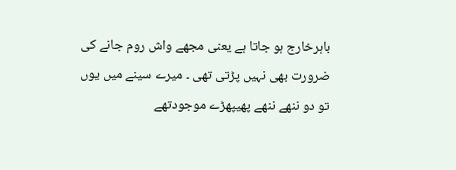باہرخارج ہو جاتا ہے یعنی مجھے واش روم جانے کی ضرورت بھی نہیں پڑتی تھی ۔ میرے سینے میں یوں تو دو ننھے ننھے پھیپھڑے موجودتھے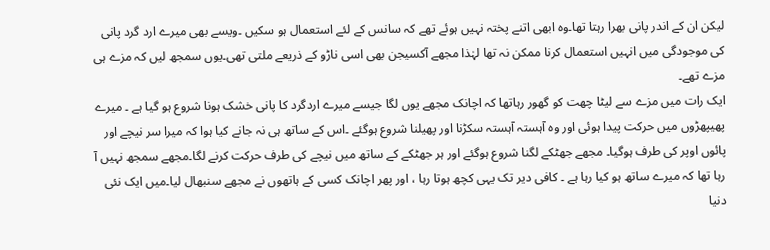لیکن ان کے اندر پانی بھرا رہتا تھا۔وہ ابھی اتنے پختہ نہیں ہوئے تھے کہ سانس کے لئے استعمال ہو سکیں ۔ویسے بھی میرے ارد گرد پانی کی موجودگی میں انہیں استعمال کرنا ممکن نہ تھا لہٰذا مجھے آکسیجن بھی اسی ناڑو کے ذریعے ملتی تھی۔یوں سمجھ لیں کہ مزے ہی مزے تھے۔
ایک رات میں مزے سے لیٹا چھت کو گھور رہاتھا کہ اچانک مجھے یوں لگا جیسے میرے اردگرد کا پانی خشک ہونا شروع ہو گیا ہے ۔ میرے پھیپھڑوں میں حرکت پیدا ہوئی اور وہ آہستہ آہستہ سکڑنا اور پھیلنا شروع ہوگئے ۔اس کے ساتھ ہی نہ جانے کیا ہوا کہ میرا سر نیچے اور پائوں اوپر کی طرف ہوگیا۔ مجھے جھٹکے لگنا شروع ہوگئے اور ہر جھٹکے کے ساتھ میں نیچے کی طرف حرکت کرنے لگا۔مجھے سمجھ نہیں آ رہا تھا کہ میرے ساتھ ہو کیا رہا ہے ۔ کافی دیر تک یہی کچھ ہوتا رہا ، اور پھر اچانک کسی کے ہاتھوں نے مجھے سنبھال لیا۔میں ایک نئی دنیا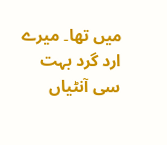میں تھا۔ میرے ارد گرد بہت سی آنٹیاں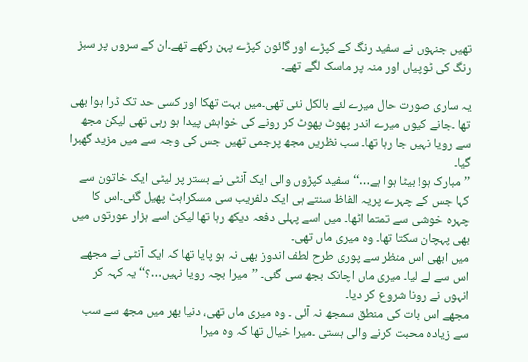تھیں جنہوں نے سفید رنگ کے کپڑے اور گائون کپڑے پہن رکھے تھے۔ان کے سروں پر سبز رنگ کی ٹوپیاں اور منہ پر ماسک لگے تھے۔

یہ ساری صورت حال میرے لئے بالکل نئی تھی۔میں بہت تھکا اور کسی حد تک ڈرا ہوا بھی تھا ۔جانے کیوں میرے اندر پھوٹ پھوٹ کر رونے کی خواہش پیدا ہو رہی تھی لیکن مجھ سے رویا نہیں جا رہا تھا۔ سب نظریں مجھ پرجمی تھیں جس کی وجہ سے میں مزید گھبرا گیا۔
’’مبارک ہو! بیٹا ہوا ہے…‘‘ سفید کپڑوں والی ایک آنٹی نے بستر پر لیٹی ایک خاتون سے کہا جس کے چہرے پریہ الفاظ سنتے ہی ایک دلفریب سی مسکراہٹ پھیل گئی۔اس کا چہرہ خوشی سے تمتما اٹھا۔ میں اسے پہلی دفعہ دیکھ رہا تھا لیکن اسے ہزار عورتوں میں بھی پہچان سکتا تھا۔ وہ میری ماں تھی۔
میں ابھی اس منظر سے پوری طرح لطف اندوز بھی نہ ہو پایا تھا کہ ایک آنٹی نے مجھے اس سے لے لیا۔ میری ماں اچانک بجھ سی گئی۔ ’’میرا بچہ رویا نہیں…؟‘‘یہ کہہ کر انہوں نے رونا شروع کر دیا۔
مجھے اس بات کی منطق سمجھ نہ آئی ۔ وہ میری ماں تھی، دنیا بھر میں مجھ سے سب سے زیادہ محبت کرنے والی ہستی ۔میرا خیال تھا کہ وہ میرا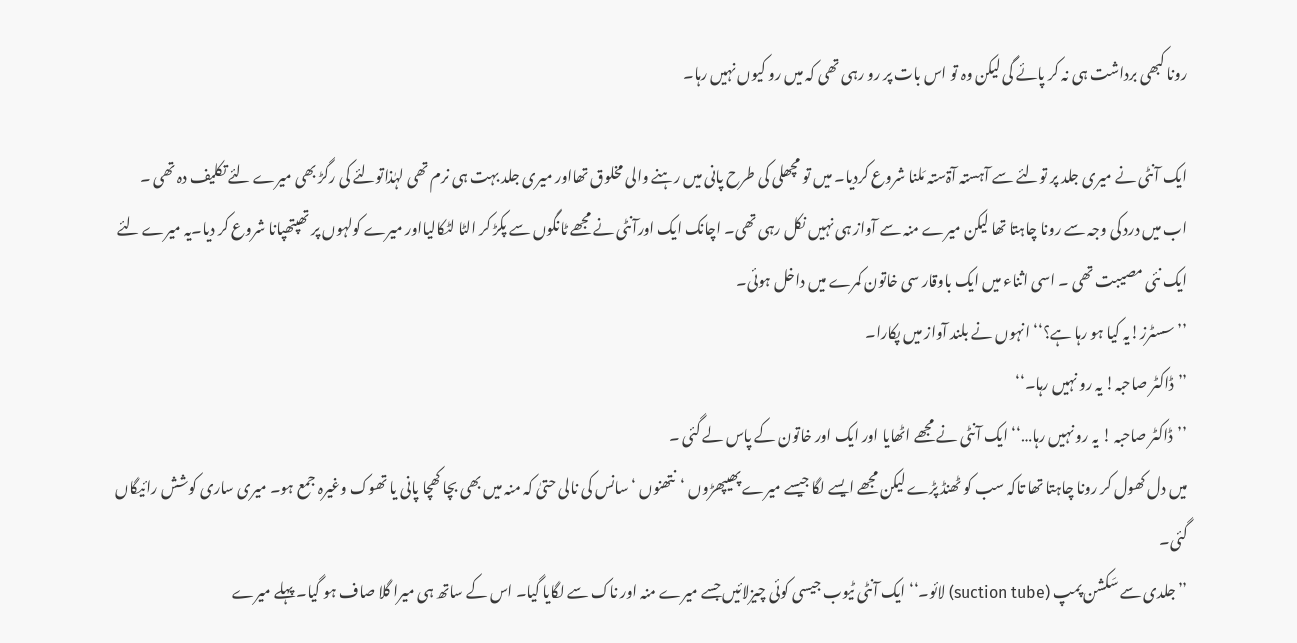رونا کبھی برداشت ہی نہ کر پائے گی لیکن وہ تو اس بات پر رو رہی تھی کہ میں رو کیوں نہیں رہا۔

ایک آنٹی نے میری جلد پر تولئے سے آہستہ آۃستہ مَلنا شروع کردیا۔ میں تو مچھلی کی طرح پانی میں رہنے والی مخلوق تھااور میری جلد بہت ہی نرم تھی لہٰذاتولئے کی رگڑ بھی میرے لئے تکلیف دہ تھی ۔ اب میں درد کی وجہ سے رونا چاہتا تھا لیکن میرے منہ سے آواز ہی نہیں نکل رہی تھی۔ اچانک ایک اورآنٹی نے مجھے ٹانگوں سے پکڑ کر الٹا لٹکالیااور میرے کولہوں پر تھپتھپانا شروع کر دیا۔یہ میرے لئے ایک نئی مصیبت تھی ۔ اسی اثناء میں ایک باوقار سی خاتون کمرے میں داخل ہوئی۔
’’سسٹرز!یہ کیا ہو رہا ہے؟‘‘ انہوں نے بلند آواز میں پکارا۔
’’ڈاکٹر صاحبہ! یہ رو نہیں رہا۔‘‘
’’ڈاکٹر صاحبہ ! یہ رو نہیں رہا…‘‘ ایک آنٹی نے مجھے اٹھایا اور ایک اور خاتون کے پاس لے گئی ۔
میں دل کھول کر رونا چاہتا تھا تاکہ سب کو ٹھنڈ پڑے لیکن مجھے ایسے لگا جیسے میرے پھیپھڑوں ‘نتھنوں ‘ سانس کی نالی حتیٰ کہ منہ میں بھی بچا کھچا پانی یا تھوک وغیرہ جمع ہو۔ میری ساری کوشش رائیگاں گئی۔
’’جلدی سے سَکشن پمپ (suction tube) لائو۔‘‘ ایک آنٹی ٹیوب جیسی کوئی چیزلائیں جسے میرے منہ اور ناک سے لگایا گیا۔ اس کے ساتھ ہی میرا گلا صاف ہو گیا۔ پہلے میرے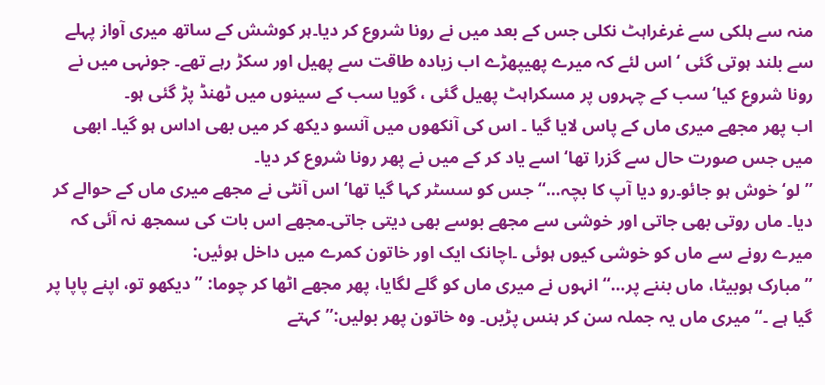منہ سے ہلکی سے غرغراہٹ نکلی جس کے بعد میں نے رونا شروع کر دیا۔ہر کوشش کے ساتھ میری آواز پہلے سے بلند ہوتی گئی ‘ اس لئے کہ میرے پھیپھڑے اب زیادہ طاقت سے پھیل اور سکڑ رہے تھے۔ جونہی میں نے رونا شروع کیا‘ سب کے چہروں پر مسکراہٹ پھیل گئی ، گویا سب کے سینوں میں ٹھنڈ پڑ گئی ہو۔
اب پھر مجھے میری ماں کے پاس لایا گیا ۔ اس کی آنکھوں میں آنسو دیکھ کر میں بھی اداس ہو گیا۔ ابھی میں جس صورت حال سے گزرا تھا‘ اسے یاد کر کے میں نے پھر رونا شروع کر دیا۔
’’لو‘ خوش ہو جائو۔رو دیا آپ کا بچہ…‘‘ جس کو سسٹر کہا گیا تھا‘ اس آنٹی نے مجھے میری ماں کے حوالے کر دیا۔ ماں روتی بھی جاتی اور خوشی سے مجھے بوسے بھی دیتی جاتی۔مجھے اس بات کی سمجھ نہ آئی کہ میرے رونے سے ماں کو خوشی کیوں ہوئی ۔اچانک ایک اور خاتون کمرے میں داخل ہوئیں:
’’مبارک ہوبیٹا، ماں بننے پر…‘‘ انہوں نے میری ماں کو گلے لگایا، پھر مجھے اٹھا کر چوما: ’’ دیکھو تو، اپنے پاپا پر گیا ہے ۔‘‘ میری ماں یہ جملہ سن کر ہنس پڑیں۔ وہ خاتون پھر بولیں:’’کہتے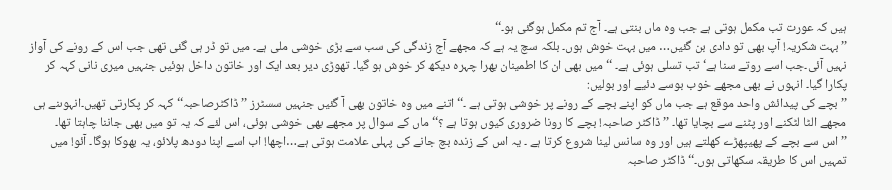ہیں کہ عورت تب مکمل ہوتی ہے جب وہ ماں بنتی ہے۔ آج تم مکمل ہوگئی ہو۔‘‘
’’ بہت شکریہ! آپ بھی تو دادی بن گئیں… میں بہت خوش ہوں۔ بلکہ سچ یہ ہے کہ مجھے آج زندگی کی سب سے بڑی خوشی ملی ہے۔ میں تو ڈر ہی گئی تھی جب اس کے رونے کی آواز نہیں آئی۔جب اسے روتے سنا ہے‘ تب تسلی ہوئی ہے۔ ‘‘ میں بھی ان کا اطمینان بھرا چہرہ دیکھ کر خوش ہو گیا۔ تھوڑی دیر بعد ایک اور خاتون داخل ہوئیں جنہیں میری نانی کہہ کر پکارا گیا۔ انہوں نے بھی مجھے خوب بوسے دئیے اور بولیں:
’’بچے کی پیدائش واحد موقع ہے جب ماں کو اپنے بچے کے رونے پر خوشی ہوتی ہے ۔‘‘ اتنے میں وہ خاتون بھی آ گئیں جنہیں سسٹرز ’’ڈاکٹرصاحبہ‘‘ کہہ کر پکارتی تھیں۔انہوںنے ہی مجھے الٹا لٹکنے اور پٹنے سے بچایا تھا۔ ’’ ڈاکٹر صاحبہ! بچے کا رونا ضروری کیوں ہوتا ہے ؟‘‘ ماں کے سوال پر مجھے بھی خوشی ہوئی، اس لئے کہ یہ تو میں بھی جاننا چاہتا تھا۔
’’ اس سے بچے کے پھیپھڑے کھلتے ہیں اور وہ سانس لینا شروع کرتا ہے ۔ یہ اس کے زندہ بچ جانے کی پہلی علامت ہوتی ہے…اچھا! اب اسے اپنا دودھ پلائو، یہ بھوکا ہوگا۔ آئو! میں تمہیں اس کا طریقہ سکھاتی ہوں۔‘‘ ڈاکٹر صاحبہ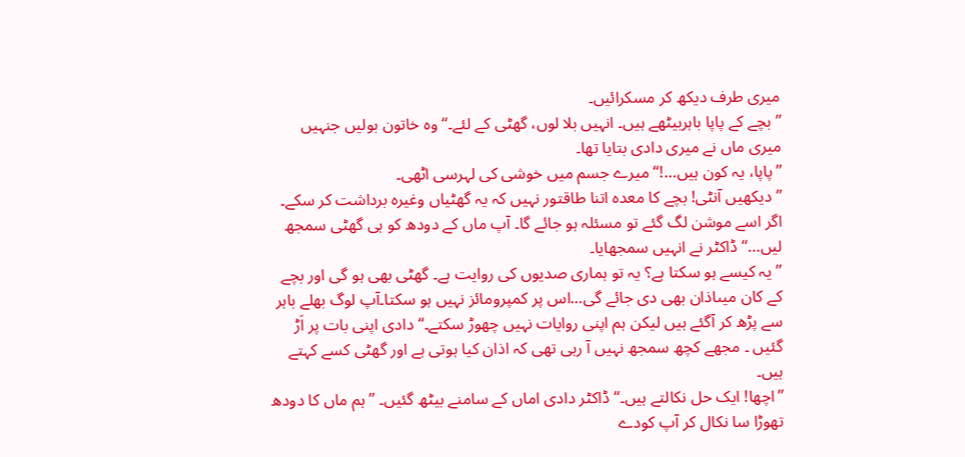میری طرف دیکھ کر مسکرائیں۔
’’بچے کے پاپا باہربیٹھے ہیں۔ انہیں بلا لوں، گھٹی کے لئے۔‘‘ وہ خاتون بولیں جنہیں میری ماں نے میری دادی بتایا تھا۔
’’پاپا، یہ کون ہیں…!‘‘ میرے جسم میں خوشی کی لہرسی اٹھی۔
’’دیکھیں آنٹی! بچے کا معدہ اتنا طاقتور نہیں کہ یہ گھٹیاں وغیرہ برداشت کر سکے۔ اگر اسے موشن لگ گئے تو مسئلہ ہو جائے گا۔ آپ ماں کے دودھ کو ہی گھٹی سمجھ لیں…‘‘ ڈاکٹر نے انہیں سمجھایا۔
’’ یہ کیسے ہو سکتا ہے؟ یہ تو ہماری صدیوں کی روایت ہے۔ گھٹی بھی ہو گی اور بچے کے کان میںاذان بھی دی جائے گی…اس پر کمپرومائز نہیں ہو سکتا۔آپ لوگ بھلے باہر سے پڑھ کر آگئے ہیں لیکن ہم اپنی روایات نہیں چھوڑ سکتے۔‘‘ دادی اپنی بات پر اَڑ گئیں ۔ مجھے کچھ سمجھ نہیں آ رہی تھی کہ اذان کیا ہوتی ہے اور گھٹی کسے کہتے ہیں۔
’’اچھا! ایک حل نکالتے ہیں۔‘‘ ڈاکٹر دادی اماں کے سامنے بیٹھ گئیں۔ ’’ ہم ماں کا دودھ تھوڑا سا نکال کر آپ کودے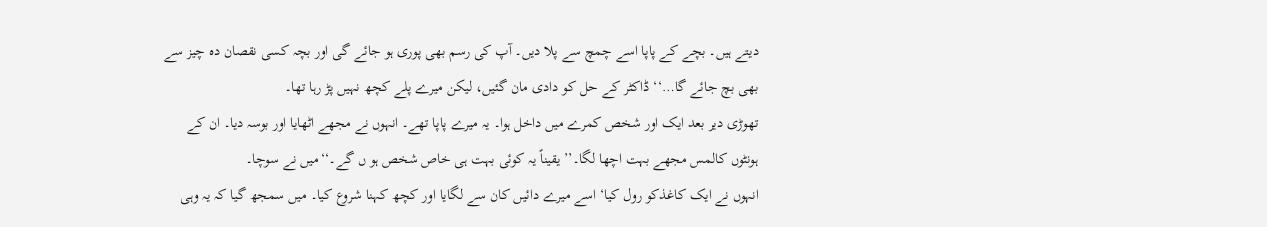دیتے ہیں۔ بچے کے پاپا اسے چمچ سے پلا دیں۔ آپ کی رسم بھی پوری ہو جائے گی اور بچہ کسی نقصان دہ چیز سے بھی بچ جائے گا…‘‘ ڈاکٹر کے حل کو دادی مان گئیں، لیکن میرے پلے کچھ نہیں پڑ رہا تھا۔
تھوڑی دیر بعد ایک اور شخص کمرے میں داخل ہوا۔ یہ میرے پاپا تھے۔ انہوں نے مجھے اٹھایا اور بوسہ دیا۔ ان کے ہونٹوں کالمس مجھے بہت اچھا لگا۔’’ یقیناً یہ کوئی بہت ہی خاص شخص ہو ں گے۔‘‘میں نے سوچا۔
انہوں نے ایک کاغذکو رول کیا‘ اسے میرے دائیں کان سے لگایا اور کچھ کہنا شروع کیا۔ میں سمجھ گیا کہ یہ وہی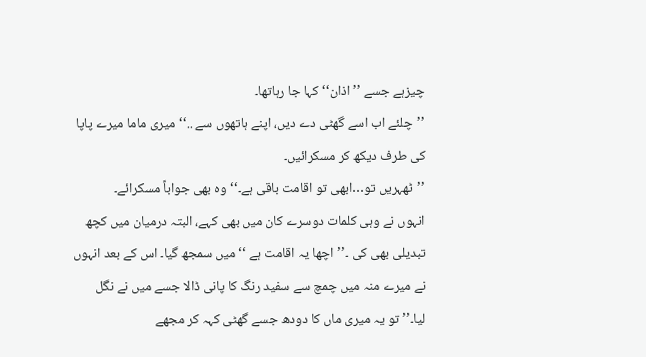چیزہے جسے ’’اذان‘‘ کہا جا رہاتھا۔
’’چلئے اب اسے گھٹی دے دیں، اپنے ہاتھوں سے ..‘‘ میری ماما میرے پاپا کی طرف دیکھ کر مسکرائیں۔
’’ٹھہریں تو…ابھی تو اقامت باقی ہے۔‘‘ وہ بھی جواباً مسکرائے۔
انہوں نے وہی کلمات دوسرے کان میں بھی کہے، البتہ درمیان میں کچھ تبدیلی بھی کی ۔’’اچھا یہ اقامت ہے ‘‘ میں سمجھ گیا۔ اس کے بعد انہوں نے میرے منہ میں چمچ سے سفید رنگ کا پانی ڈالا جسے میں نے نگل لیا۔’’ تو یہ میری ماں کا دودھ جسے گھٹی کہہ کر مجھے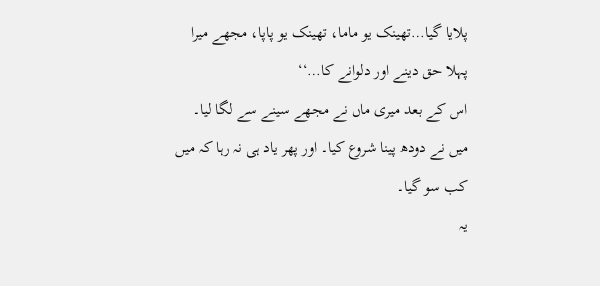پلایا گیا…تھینک یو ماما، تھینک یو پاپا، مجھے میرا پہلا حق دینے اور دلوانے کا…‘‘
اس کے بعد میری ماں نے مجھے سینے سے لگا لیا۔ میں نے دودھ پینا شروع کیا۔ اور پھر یاد ہی نہ رہا کہ میں کب سو گیا۔
یہ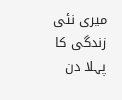میری نئی زندگی کا پہلا دن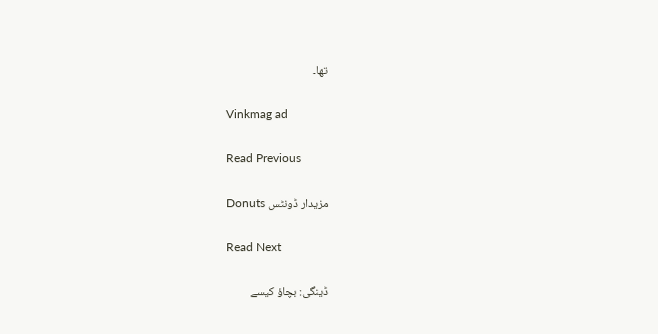تھا۔

Vinkmag ad

Read Previous

مزیدار ڈونٹس Donuts

Read Next

ڈینگی: بچاؤ کیسے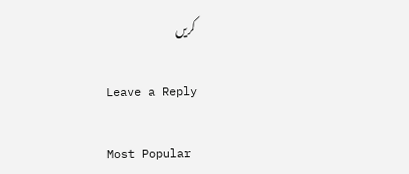کریں

Leave a Reply

Most Popular